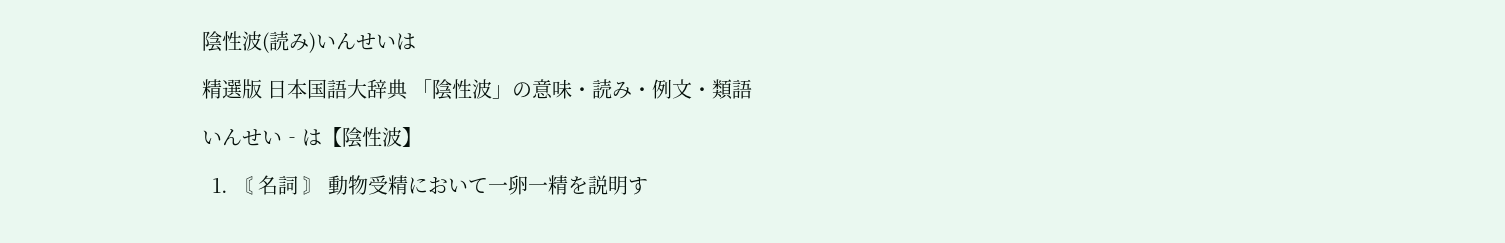陰性波(読み)いんせいは

精選版 日本国語大辞典 「陰性波」の意味・読み・例文・類語

いんせい‐は【陰性波】

  1. 〘 名詞 〙 動物受精において一卵一精を説明す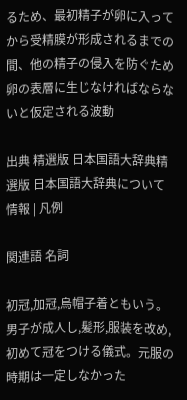るため、最初精子が卵に入ってから受精膜が形成されるまでの間、他の精子の侵入を防ぐため卵の表層に生じなければならないと仮定される波動

出典 精選版 日本国語大辞典精選版 日本国語大辞典について 情報 | 凡例

関連語 名詞

初冠,加冠,烏帽子着ともいう。男子が成人し,髪形,服装を改め,初めて冠をつける儀式。元服の時期は一定しなかった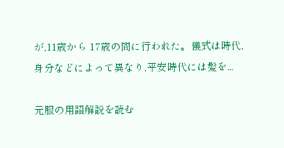が,11歳から 17歳の間に行われた。儀式は時代,身分などによって異なり,平安時代には髪を...

元服の用語解説を読む